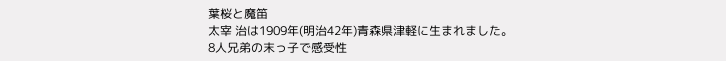葉桜と魔笛
太宰 治は1909年(明治42年)青森県津軽に生まれました。
8人兄弟の末っ子で感受性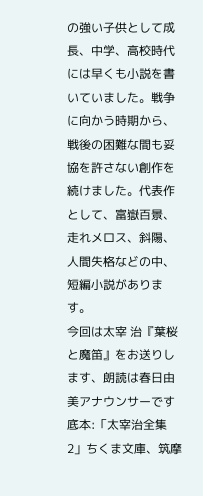の強い子供として成長、中学、高校時代には早くも小説を書いていました。戦争に向かう時期から、戦後の困難な間も妥協を許さない創作を続けました。代表作として、富嶽百景、走れメロス、斜陽、人間失格などの中、短編小説があります。
今回は太宰 治『葉桜と魔笛』をお送りします、朗読は春日由美アナウンサーです
底本:「太宰治全集2」ちくま文庫、筑摩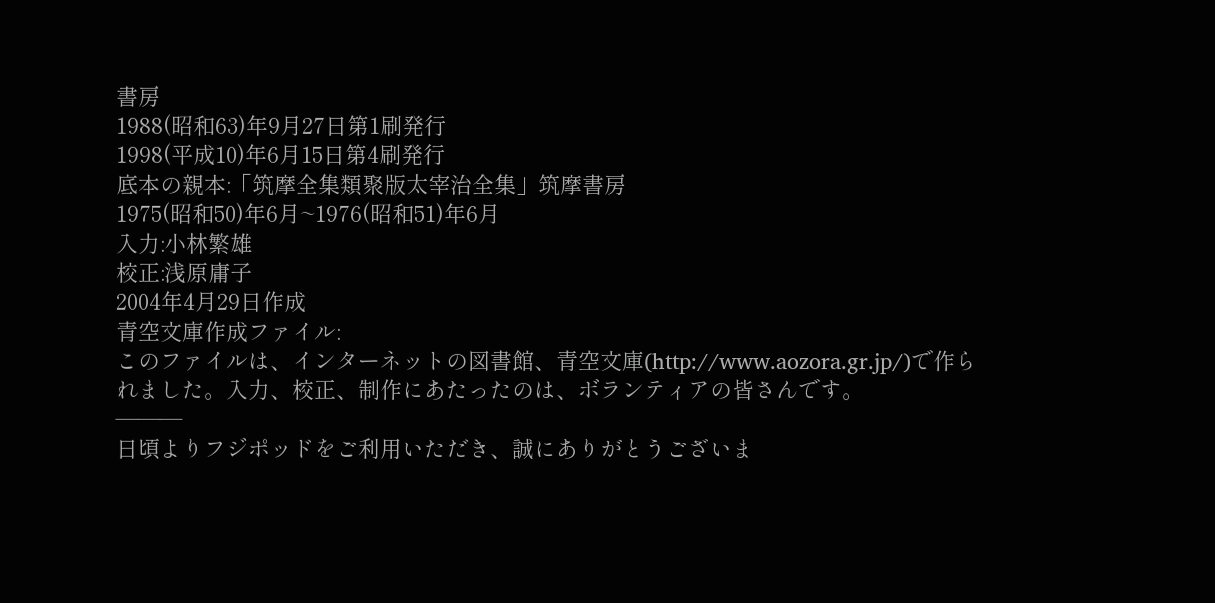書房
1988(昭和63)年9月27日第1刷発行
1998(平成10)年6月15日第4刷発行
底本の親本:「筑摩全集類聚版太宰治全集」筑摩書房
1975(昭和50)年6月~1976(昭和51)年6月
入力:小林繁雄
校正:浅原庸子
2004年4月29日作成
青空文庫作成ファイル:
このファイルは、インターネットの図書館、青空文庫(http://www.aozora.gr.jp/)で作られました。入力、校正、制作にあたったのは、ボランティアの皆さんです。
―――
日頃よりフジポッドをご利用いただき、誠にありがとうございま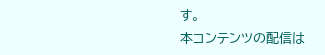す。
本コンテンツの配信は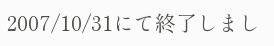2007/10/31にて終了しまし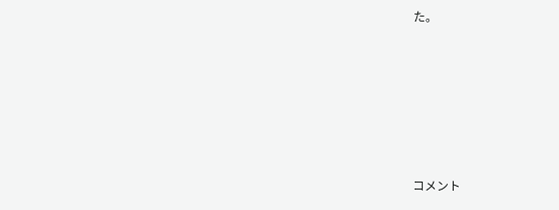た。








コメント